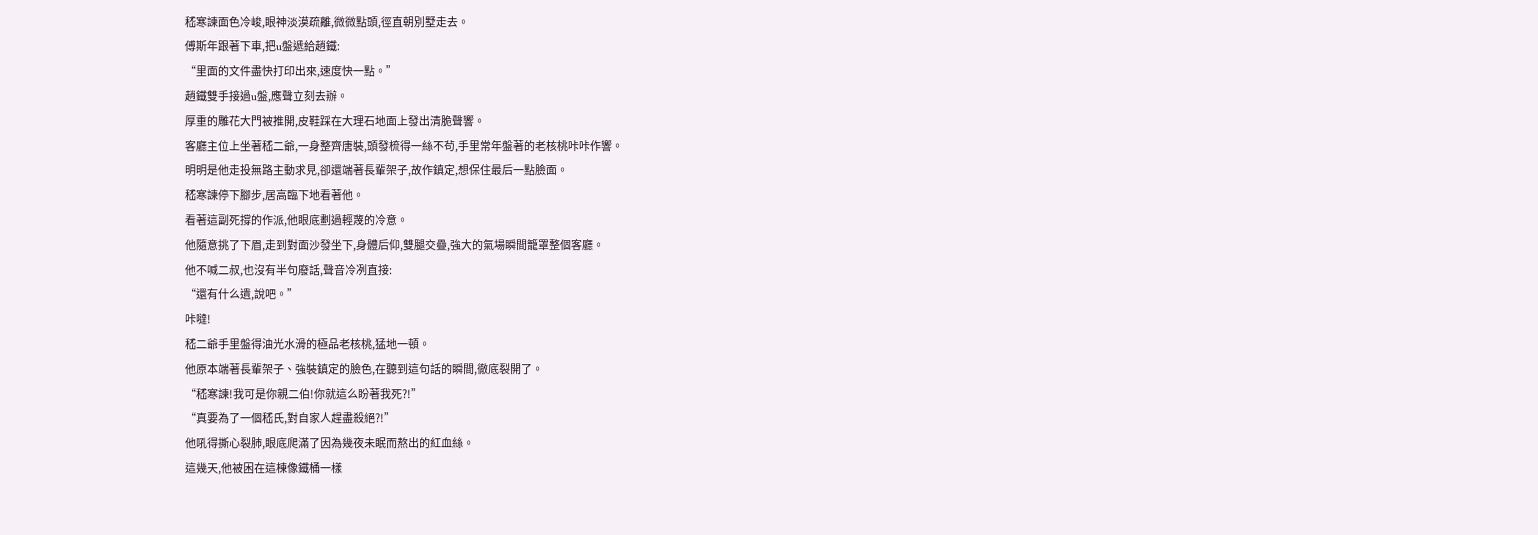嵇寒諫面色冷峻,眼神淡漠疏離,微微點頭,徑直朝別墅走去。
傅斯年跟著下車,把u盤遞給趙鐵:
“里面的文件盡快打印出來,速度快一點。”
趙鐵雙手接過u盤,應聲立刻去辦。
厚重的雕花大門被推開,皮鞋踩在大理石地面上發出清脆聲響。
客廳主位上坐著嵇二爺,一身整齊唐裝,頭發梳得一絲不茍,手里常年盤著的老核桃咔咔作響。
明明是他走投無路主動求見,卻還端著長輩架子,故作鎮定,想保住最后一點臉面。
嵇寒諫停下腳步,居高臨下地看著他。
看著這副死撐的作派,他眼底劃過輕蔑的冷意。
他隨意挑了下眉,走到對面沙發坐下,身體后仰,雙腿交疊,強大的氣場瞬間籠罩整個客廳。
他不喊二叔,也沒有半句廢話,聲音冷冽直接:
“還有什么遺,說吧。”
咔噠!
嵇二爺手里盤得油光水滑的極品老核桃,猛地一頓。
他原本端著長輩架子、強裝鎮定的臉色,在聽到這句話的瞬間,徹底裂開了。
“嵇寒諫!我可是你親二伯!你就這么盼著我死?!”
“真要為了一個嵇氏,對自家人趕盡殺絕?!”
他吼得撕心裂肺,眼底爬滿了因為幾夜未眠而熬出的紅血絲。
這幾天,他被困在這棟像鐵桶一樣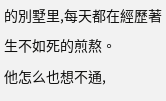的別墅里,每天都在經歷著生不如死的煎熬。
他怎么也想不通,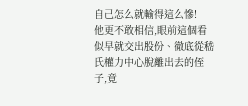自己怎么就輸得這么慘!
他更不敢相信,眼前這個看似早就交出股份、徹底從嵇氏權力中心脫離出去的侄子,竟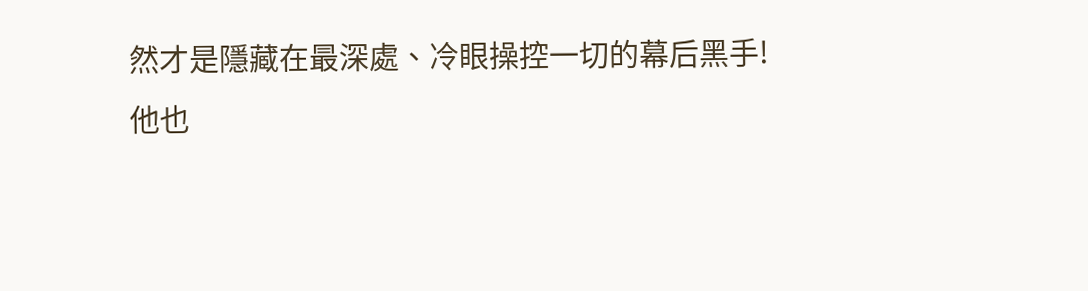然才是隱藏在最深處、冷眼操控一切的幕后黑手!
他也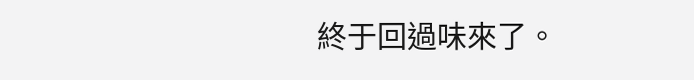終于回過味來了。